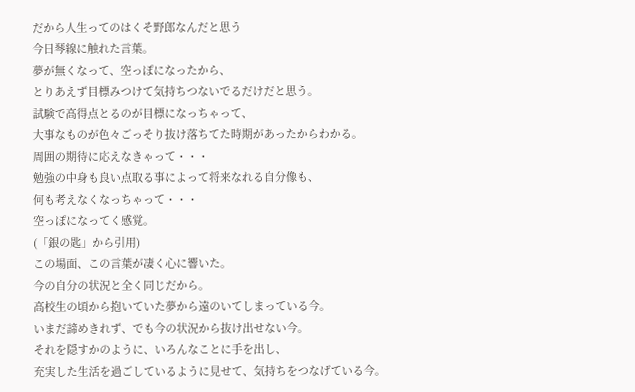だから人生ってのはくそ野郎なんだと思う
今日琴線に触れた言葉。
夢が無くなって、空っぽになったから、
とりあえず目標みつけて気持ちつないでるだけだと思う。
試験で高得点とるのが目標になっちゃって、
大事なものが色々ごっそり抜け落ちてた時期があったからわかる。
周囲の期待に応えなきゃって・・・
勉強の中身も良い点取る事によって将来なれる自分像も、
何も考えなくなっちゃって・・・
空っぽになってく感覚。
(「銀の匙」から引用)
この場面、この言葉が凄く心に響いた。
今の自分の状況と全く同じだから。
高校生の頃から抱いていた夢から遠のいてしまっている今。
いまだ諦めきれず、でも今の状況から抜け出せない今。
それを隠すかのように、いろんなことに手を出し、
充実した生活を過ごしているように見せて、気持ちをつなげている今。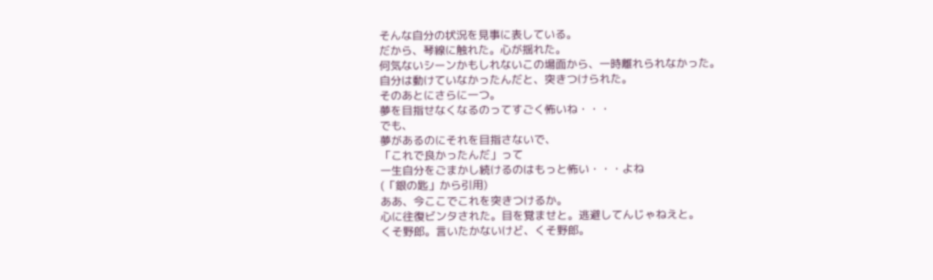そんな自分の状況を見事に表している。
だから、琴線に触れた。心が揺れた。
何気ないシーンかもしれないこの場面から、一時離れられなかった。
自分は動けていなかったんだと、突きつけられた。
そのあとにさらに一つ。
夢を目指せなくなるのってすごく怖いね・・・
でも、
夢があるのにそれを目指さないで、
「これで良かったんだ」って
一生自分をごまかし続けるのはもっと怖い・・・よね
(「銀の匙」から引用)
ああ、今ここでこれを突きつけるか。
心に往復ビンタされた。目を覚ませと。逃避してんじゃねえと。
くそ野郎。言いたかないけど、くそ野郎。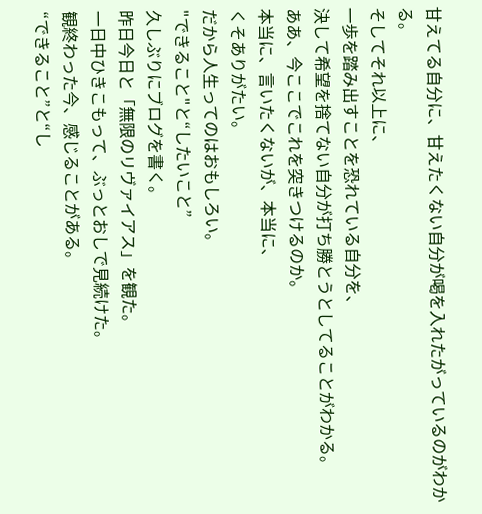甘えてる自分に、甘えたくない自分が喝を入れたがっているのがわかる。
そしてそれ以上に、
一歩を踏み出すことを恐れている自分を、
決して希望を捨てない自分が打ち勝とうとしてることがわかる。
ああ、今ここでこれを突きつけるのか。
本当に、言いたくないが、本当に、
くそありがたい。
だから人生ってのはおもしろい。
"できること"と“したいこと”
久しぶりにブログを書く。
昨日今日と「無限のリヴァイアス」を観た。
一日中ひきこもって、ぶっとおしで見続けた。
観終わった今、感じることがある。
“できること”と“し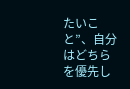たいこと”、自分はどちらを優先し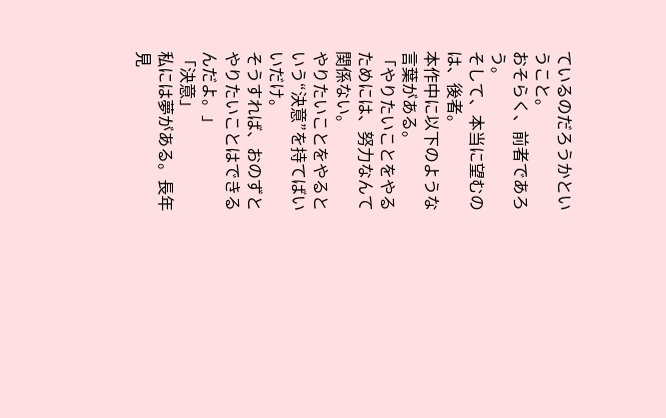ているのだろうかということ。
おそらく、前者であろう。
そして、本当に望むのは、後者。
本作中に以下のような言葉がある。
「やりたいことをやるためには、努力なんて関係ない。
やりたいことをやるという“決意”を持てばいいだけ。
そうすれば、おのずとやりたいことはできるんだよ。」
「決意」
私には夢がある。長年見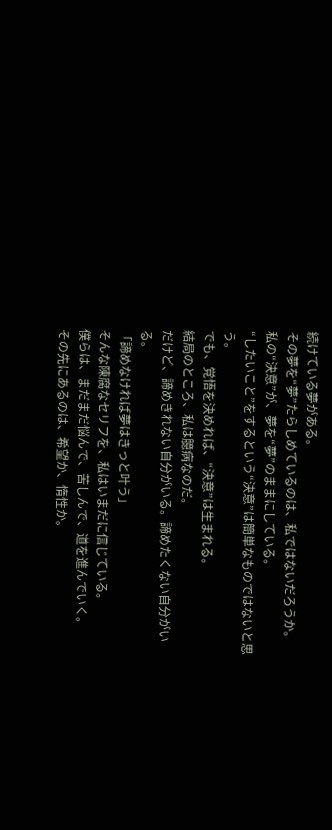続けている夢がある。
その夢を“夢”たらしめているのは、私ではないだろうか。
私の“決意”が、夢を“夢”のままにしている。
“したいこと”をするという“決意”は簡単なものではないと思う。
でも、覚悟を決めれば、“決意”は生まれる。
結局のところ、私は臆病なのだ。
だけど、諦めきれない自分がいる。諦めたくない自分がいる。
「諦めなければ夢はきっと叶う」
そんな陳腐なセリフを、私はいまだに信じている。
僕らは、まだまだ悩んで、苦しんで、道を進んでいく。
その先にあるのは、希望か、惰性か。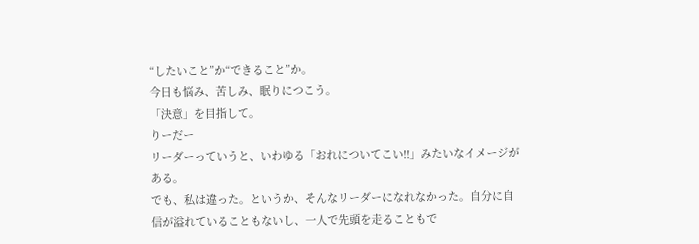“したいこと”か“できること”か。
今日も悩み、苦しみ、眠りにつこう。
「決意」を目指して。
りーだー
リーダーっていうと、いわゆる「おれについてこい!!」みたいなイメージがある。
でも、私は違った。というか、そんなリーダーになれなかった。自分に自信が溢れていることもないし、一人で先頭を走ることもで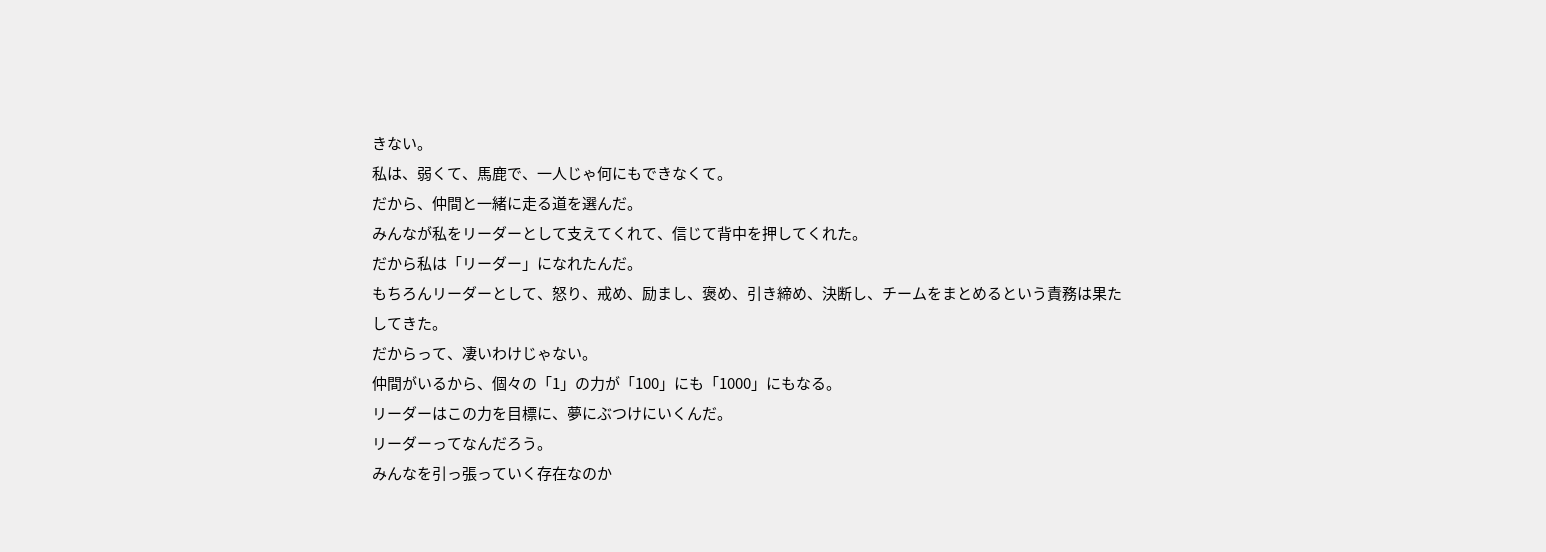きない。
私は、弱くて、馬鹿で、一人じゃ何にもできなくて。
だから、仲間と一緒に走る道を選んだ。
みんなが私をリーダーとして支えてくれて、信じて背中を押してくれた。
だから私は「リーダー」になれたんだ。
もちろんリーダーとして、怒り、戒め、励まし、褒め、引き締め、決断し、チームをまとめるという責務は果たしてきた。
だからって、凄いわけじゃない。
仲間がいるから、個々の「1」の力が「100」にも「1000」にもなる。
リーダーはこの力を目標に、夢にぶつけにいくんだ。
リーダーってなんだろう。
みんなを引っ張っていく存在なのか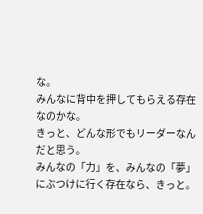な。
みんなに背中を押してもらえる存在なのかな。
きっと、どんな形でもリーダーなんだと思う。
みんなの「力」を、みんなの「夢」にぶつけに行く存在なら、きっと。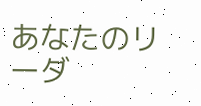あなたのリーダ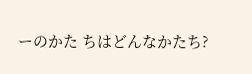ーのかた ちはどんなかたち?